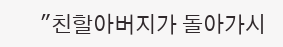"친할아버지가 돌아가시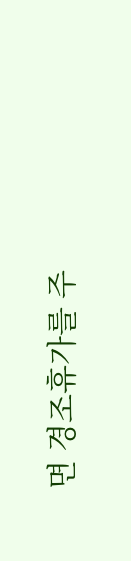면 경조휴가를 주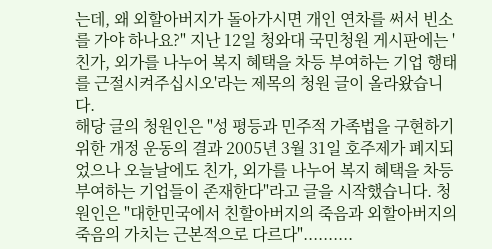는데, 왜 외할아버지가 돌아가시면 개인 연차를 써서 빈소를 가야 하나요?" 지난 12일 청와대 국민청원 게시판에는 '친가, 외가를 나누어 복지 혜택을 차등 부여하는 기업 행태를 근절시켜주십시오'라는 제목의 청원 글이 올라왔습니다.
해당 글의 청원인은 "성 평등과 민주적 가족법을 구현하기 위한 개정 운동의 결과 2005년 3월 31일 호주제가 폐지되었으나 오늘날에도 친가, 외가를 나누어 복지 혜택을 차등 부여하는 기업들이 존재한다"라고 글을 시작했습니다. 청원인은 "대한민국에서 친할아버지의 죽음과 외할아버지의 죽음의 가치는 근본적으로 다르다"..........